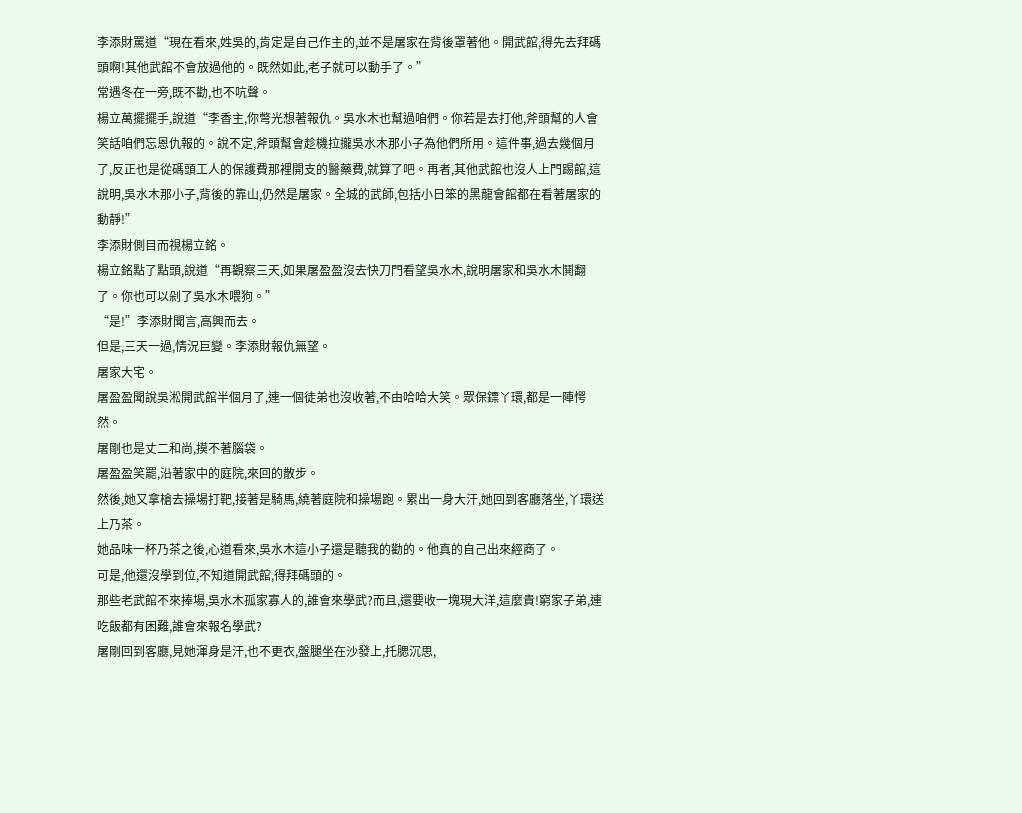李添財罵道“現在看來,姓吳的,肯定是自己作主的,並不是屠家在背後罩著他。開武館,得先去拜碼頭啊!其他武館不會放過他的。既然如此,老子就可以動手了。”
常遇冬在一旁,既不勸,也不吭聲。
楊立萬擺擺手,說道“李香主,你彆光想著報仇。吳水木也幫過咱們。你若是去打他,斧頭幫的人會笑話咱們忘恩仇報的。說不定,斧頭幫會趁機拉攏吳水木那小子為他們所用。這件事,過去幾個月了,反正也是從碼頭工人的保護費那裡開支的醫藥費,就算了吧。再者,其他武館也沒人上門踢館,這說明,吳水木那小子,背後的靠山,仍然是屠家。全城的武師,包括小日笨的黑龍會館都在看著屠家的動靜!”
李添財側目而視楊立銘。
楊立銘點了點頭,說道“再觀察三天,如果屠盈盈沒去快刀門看望吳水木,說明屠家和吳水木鬨翻了。你也可以剁了吳水木喂狗。”
“是!”李添財聞言,高興而去。
但是,三天一過,情況巨變。李添財報仇無望。
屠家大宅。
屠盈盈聞說吳淞開武館半個月了,連一個徒弟也沒收著,不由哈哈大笑。眾保鏢丫環,都是一陣愕然。
屠剛也是丈二和尚,摸不著腦袋。
屠盈盈笑罷,沿著家中的庭院,來回的散步。
然後,她又拿槍去操場打靶,接著是騎馬,繞著庭院和操場跑。累出一身大汗,她回到客廳落坐,丫環送上乃茶。
她品味一杯乃茶之後,心道看來,吳水木這小子還是聽我的勸的。他真的自己出來經商了。
可是,他還沒學到位,不知道開武館,得拜碼頭的。
那些老武館不來捧場,吳水木孤家寡人的,誰會來學武?而且,還要收一塊現大洋,這麼貴!窮家子弟,連吃飯都有困難,誰會來報名學武?
屠剛回到客廳,見她渾身是汗,也不更衣,盤腿坐在沙發上,托腮沉思,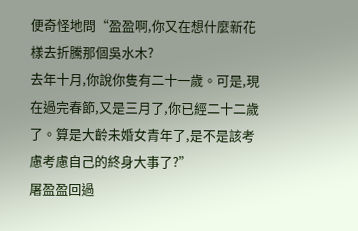便奇怪地問“盈盈啊,你又在想什麼新花樣去折騰那個吳水木?
去年十月,你說你隻有二十一歲。可是,現在過完春節,又是三月了,你已經二十二歲了。算是大齡未婚女青年了,是不是該考慮考慮自己的終身大事了?”
屠盈盈回過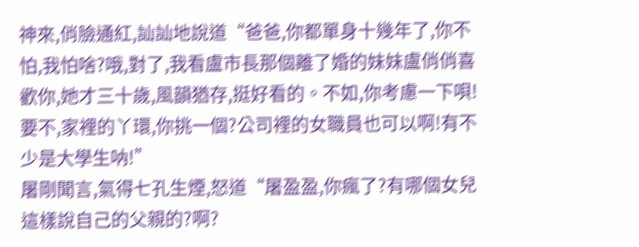神來,俏臉通紅,訕訕地說道“爸爸,你都單身十幾年了,你不怕,我怕啥?哦,對了,我看盧市長那個離了婚的妹妹盧俏俏喜歡你,她才三十歲,風韻猶存,挺好看的。不如,你考慮一下唄!要不,家裡的丫環,你挑一個?公司裡的女職員也可以啊!有不少是大學生呐!”
屠剛聞言,氣得七孔生煙,怒道“屠盈盈,你瘋了?有哪個女兒這樣說自己的父親的?啊?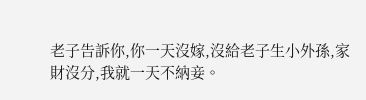老子告訴你,你一天沒嫁,沒給老子生小外孫,家財沒分,我就一天不納妾。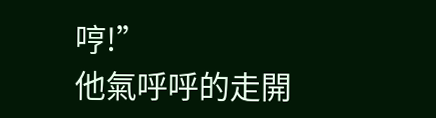哼!”
他氣呼呼的走開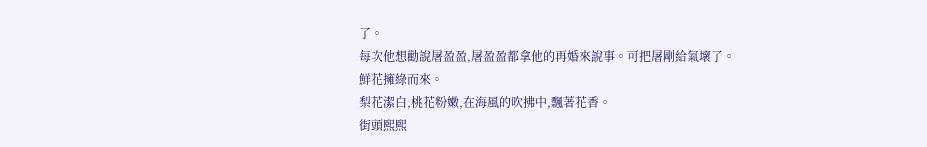了。
每次他想勸說屠盈盈,屠盈盈都拿他的再婚來說事。可把屠剛給氣壞了。
鮮花擁綠而來。
梨花潔白,桃花粉嫩,在海風的吹拂中,飄著花香。
街頭熙熙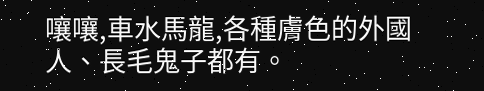嚷嚷,車水馬龍,各種膚色的外國人、長毛鬼子都有。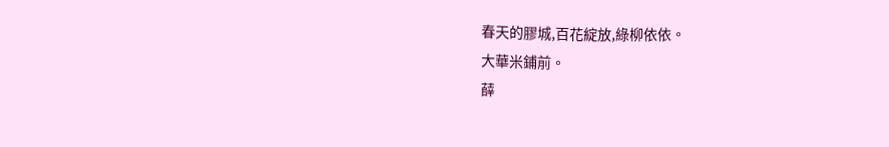春天的膠城,百花綻放,綠柳依依。
大華米鋪前。
薛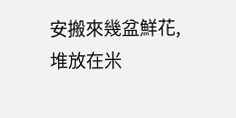安搬來幾盆鮮花,堆放在米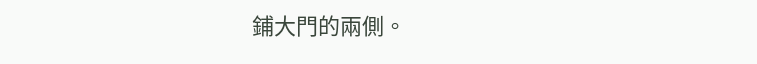鋪大門的兩側。